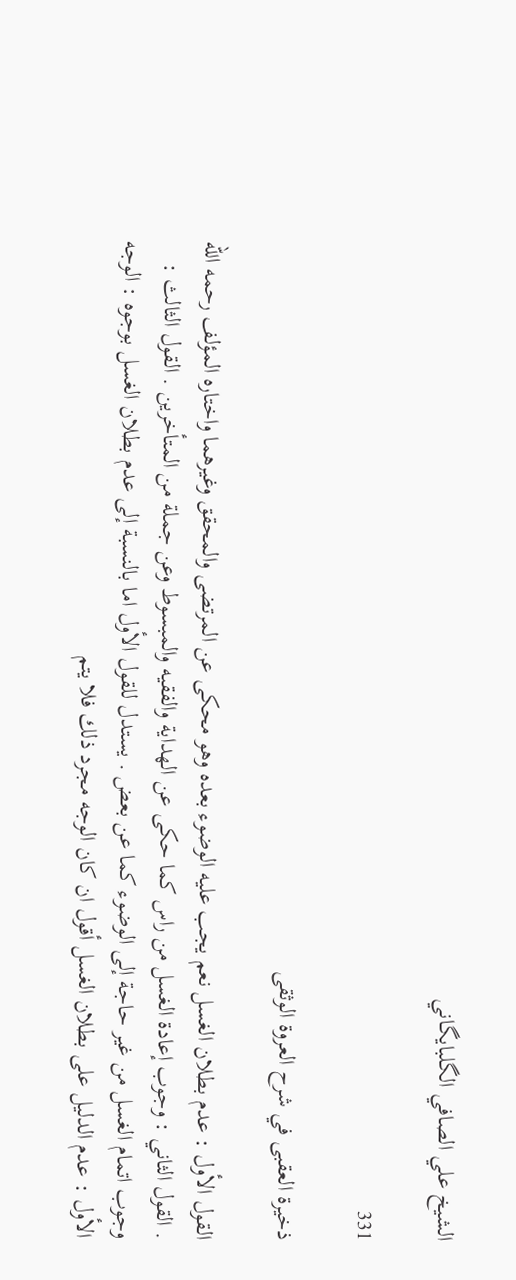الشيخ علي الصافي الگلبايگاني

331

ذخيرة العقبى في شرح العروة الوثقى

القول الأول : عدم بطلان الغسل نعم يجب عليه الوضوء بعده وهو محكى عن المرتضى والمحقق وغيرهما واختاره المؤلف رحمه اللّه . القول الثاني : وجوب إعادة الغسل من راس كما حكى عن الهداية والفقيه والمبسوط وعن جملة من المتأخرين . القول الثالث : وجوب اتمام الغسل من غير حاجة إلى الوضوء كما عن بعض . يستدل للقول الأول اما بالنسبة إلى عدم بطلان الغسل بوجوه : الوجه الأول : عدم الدليل على بطلان الغسل أقول ان كان الوجه مجرد ذلك فلا يتم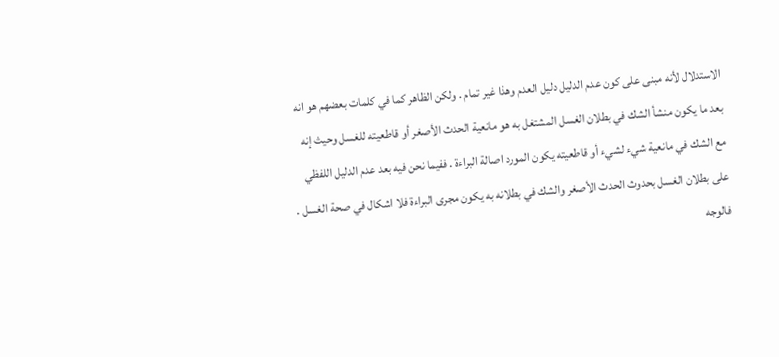الاستدلال لأنه مبنى على كون عدم الدليل دليل العدم وهذا غير تمام . ولكن الظاهر كما في كلمات بعضهم هو انه بعد ما يكون منشأ الشك في بطلان الغسل المشتغل به هو مانعية الحدث الأصغر أو قاطعيته للغسل وحيث إنه مع الشك في مانعية شيء لشيء أو قاطعيته يكون المورد اصالة البراءة . ففيما نحن فيه بعد عدم الدليل اللفظي على بطلان الغسل بحدوث الحدث الأصغر والشك في بطلانه به يكون مجرى البراءة فلا اشكال في صحة الغسل . فالوجه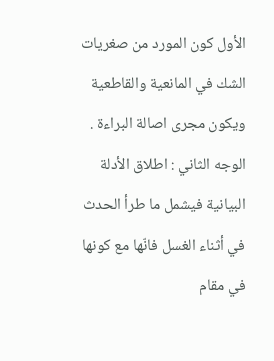الأول كون المورد من صغريات الشك في المانعية والقاطعية ويكون مجرى اصالة البراءة . الوجه الثاني : اطلاق الأدلة البيانية فيشمل ما طرأ الحدث في أثناء الغسل فانّها مع كونها في مقام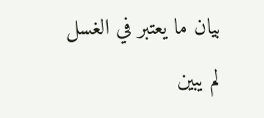بيان ما يعتبر في الغسل لم يبين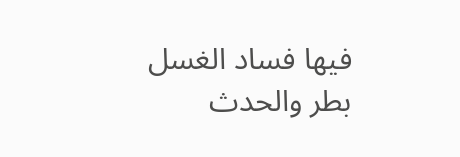فيها فساد الغسل بطر والحدث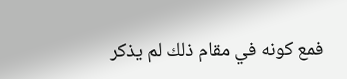فمع كونه في مقام ذلك لم يذكر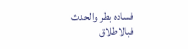فساده بطر والحدث فبالاطلاق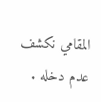المقامي نكشف عدم دخله .